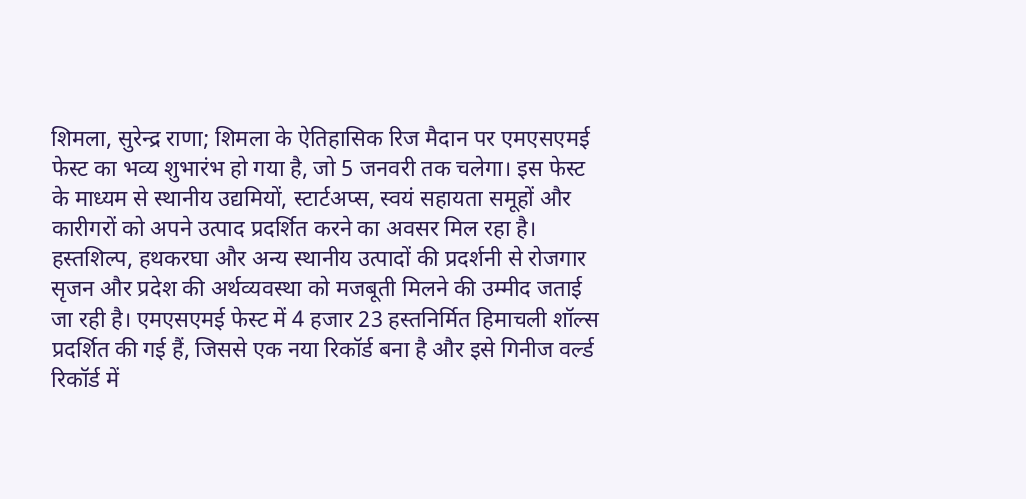शिमला, सुरेन्द्र राणा; शिमला के ऐतिहासिक रिज मैदान पर एमएसएमई फेस्ट का भव्य शुभारंभ हो गया है, जो 5 जनवरी तक चलेगा। इस फेस्ट के माध्यम से स्थानीय उद्यमियों, स्टार्टअप्स, स्वयं सहायता समूहों और कारीगरों को अपने उत्पाद प्रदर्शित करने का अवसर मिल रहा है। हस्तशिल्प, हथकरघा और अन्य स्थानीय उत्पादों की प्रदर्शनी से रोजगार सृजन और प्रदेश की अर्थव्यवस्था को मजबूती मिलने की उम्मीद जताई जा रही है। एमएसएमई फेस्ट में 4 हजार 23 हस्तनिर्मित हिमाचली शॉल्स प्रदर्शित की गई हैं, जिससे एक नया रिकॉर्ड बना है और इसे गिनीज वर्ल्ड रिकॉर्ड में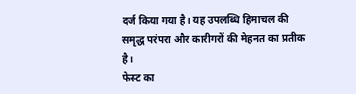दर्ज किया गया है। यह उपलब्धि हिमाचल की समृद्ध परंपरा और कारीगरों की मेहनत का प्रतीक है।
फेस्ट का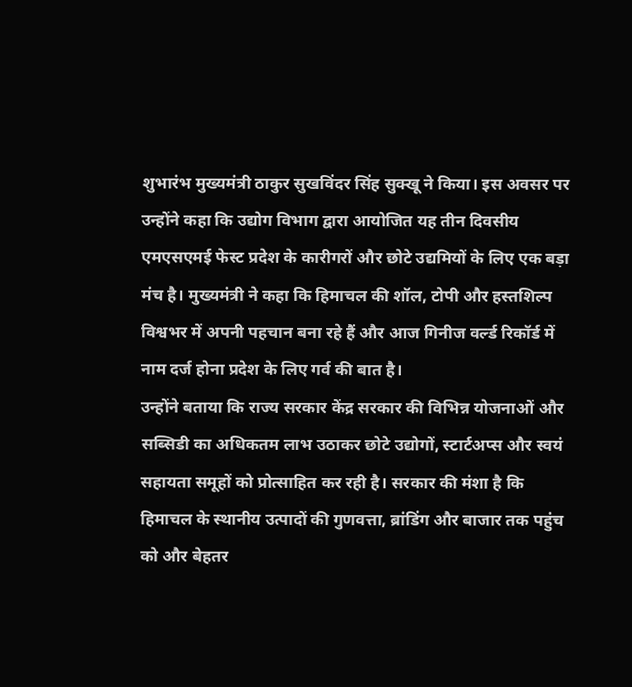शुभारंभ मुख्यमंत्री ठाकुर सुखविंदर सिंह सुक्खू ने किया। इस अवसर पर उन्होंने कहा कि उद्योग विभाग द्वारा आयोजित यह तीन दिवसीय एमएसएमई फेस्ट प्रदेश के कारीगरों और छोटे उद्यमियों के लिए एक बड़ा मंच है। मुख्यमंत्री ने कहा कि हिमाचल की शॉल, टोपी और हस्तशिल्प विश्वभर में अपनी पहचान बना रहे हैं और आज गिनीज वर्ल्ड रिकॉर्ड में नाम दर्ज होना प्रदेश के लिए गर्व की बात है।
उन्होंने बताया कि राज्य सरकार केंद्र सरकार की विभिन्न योजनाओं और सब्सिडी का अधिकतम लाभ उठाकर छोटे उद्योगों, स्टार्टअप्स और स्वयं सहायता समूहों को प्रोत्साहित कर रही है। सरकार की मंशा है कि हिमाचल के स्थानीय उत्पादों की गुणवत्ता, ब्रांडिंग और बाजार तक पहुंच को और बेहतर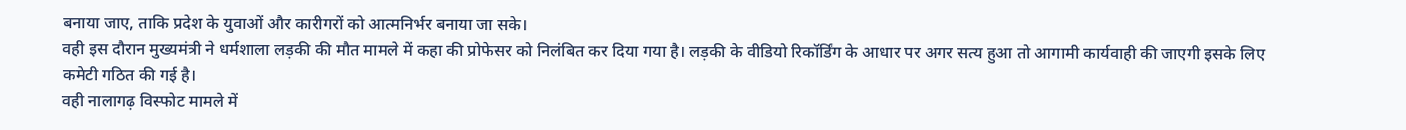बनाया जाए, ताकि प्रदेश के युवाओं और कारीगरों को आत्मनिर्भर बनाया जा सके।
वही इस दौरान मुख्यमंत्री ने धर्मशाला लड़की की मौत मामले में कहा की प्रोफेसर को निलंबित कर दिया गया है। लड़की के वीडियो रिकॉर्डिंग के आधार पर अगर सत्य हुआ तो आगामी कार्यवाही की जाएगी इसके लिए कमेटी गठित की गई है।
वही नालागढ़ विस्फोट मामले में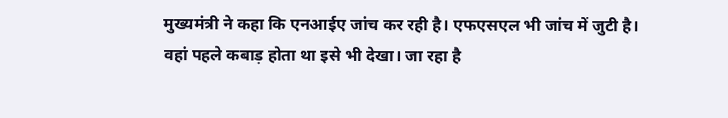मुख्यमंत्री ने कहा कि एनआईए जांच कर रही है। एफएसएल भी जांच में जुटी है। वहां पहले कबाड़ होता था इसे भी देखा। जा रहा है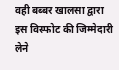वही बब्बर खालसा द्वारा इस विस्फोट की जिम्मेदारी लेने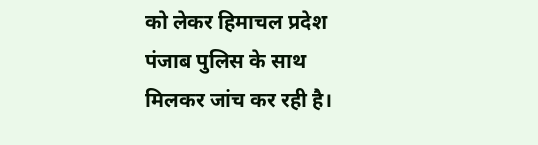को लेकर हिमाचल प्रदेश पंजाब पुलिस के साथ मिलकर जांच कर रही है।